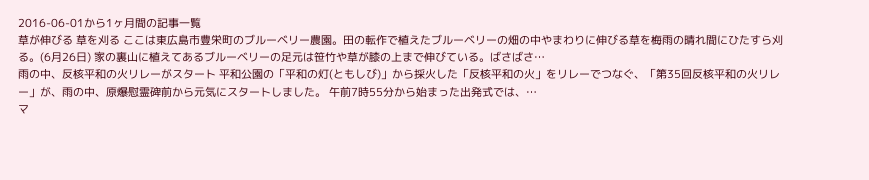2016-06-01から1ヶ月間の記事一覧
草が伸びる 草を刈る ここは東広島市豊栄町のブルーベリー農園。田の転作で植えたブルーベリーの畑の中やまわりに伸びる草を梅雨の晴れ間にひたすら刈る。(6月26日) 家の裏山に植えてあるブルーベリーの足元は笹竹や草が膝の上まで伸びている。ばさばさ…
雨の中、反核平和の火リレーがスタート 平和公園の「平和の灯(ともしび)」から採火した「反核平和の火」をリレーでつなぐ、「第35回反核平和の火リレー」が、雨の中、原爆慰霊碑前から元気にスタートしました。 午前7時55分から始まった出発式では、…
マ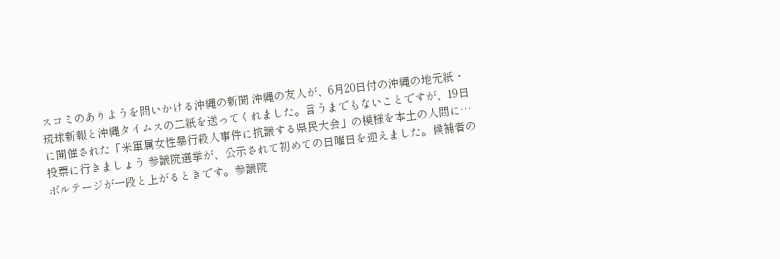スコミのありようを問いかける沖縄の新聞 沖縄の友人が、6月20日付の沖縄の地元紙・琉球新報と沖縄タイムスの二紙を送ってくれました。言うまでもないことですが、19日に開催された「米軍属女性暴行殺人事件に抗議する県民大会」の模様を本土の人間に…
投票に行きましょう 参議院選挙が、公示されて初めての日曜日を迎えました。候補者のボルテージが一段と上がるときです。参議院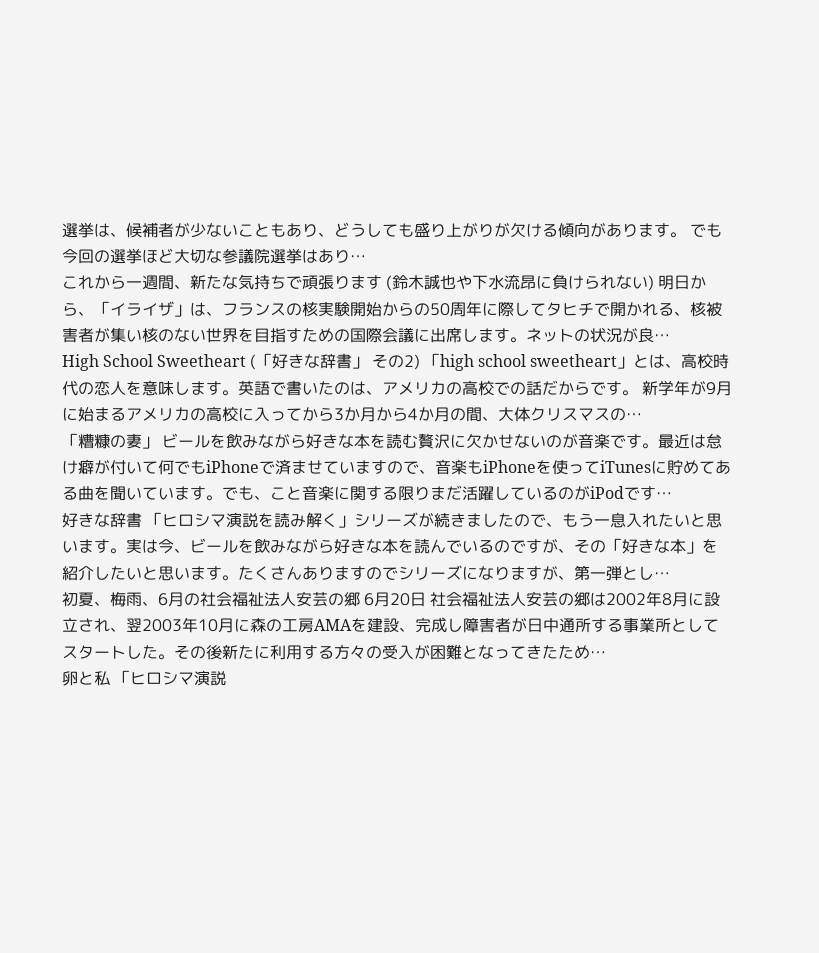選挙は、候補者が少ないこともあり、どうしても盛り上がりが欠ける傾向があります。 でも今回の選挙ほど大切な参議院選挙はあり…
これから一週間、新たな気持ちで頑張ります (鈴木誠也や下水流昂に負けられない) 明日から、「イライザ」は、フランスの核実験開始からの50周年に際してタヒチで開かれる、核被害者が集い核のない世界を目指すための国際会議に出席します。ネットの状況が良…
High School Sweetheart (「好きな辞書」 その2) 「high school sweetheart」とは、高校時代の恋人を意味します。英語で書いたのは、アメリカの高校での話だからです。 新学年が9月に始まるアメリカの高校に入ってから3か月から4か月の間、大体クリスマスの…
「糟糠の妻」 ビールを飲みながら好きな本を読む贅沢に欠かせないのが音楽です。最近は怠け癖が付いて何でもiPhoneで済ませていますので、音楽もiPhoneを使ってiTunesに貯めてある曲を聞いています。でも、こと音楽に関する限りまだ活躍しているのがiPodです…
好きな辞書 「ヒロシマ演説を読み解く」シリーズが続きましたので、もう一息入れたいと思います。実は今、ビールを飲みながら好きな本を読んでいるのですが、その「好きな本」を紹介したいと思います。たくさんありますのでシリーズになりますが、第一弾とし…
初夏、梅雨、6月の社会福祉法人安芸の郷 6月20日 社会福祉法人安芸の郷は2002年8月に設立され、翌2003年10月に森の工房AMAを建設、完成し障害者が日中通所する事業所としてスタートした。その後新たに利用する方々の受入が困難となってきたため…
卵と私 「ヒロシマ演説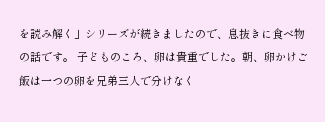を読み解く」シリーズが続きましたので、息抜きに食べ物の話です。 子どものころ、卵は貴重でした。朝、卵かけご飯は一つの卵を兄弟三人で分けなく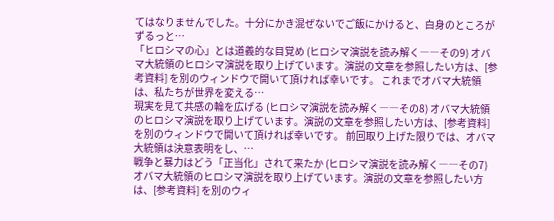てはなりませんでした。十分にかき混ぜないでご飯にかけると、白身のところがずるっと…
「ヒロシマの心」とは道義的な目覚め (ヒロシマ演説を読み解く――その9) オバマ大統領のヒロシマ演説を取り上げています。演説の文章を参照したい方は、[参考資料] を別のウィンドウで開いて頂ければ幸いです。 これまでオバマ大統領は、私たちが世界を変える…
現実を見て共感の輪を広げる (ヒロシマ演説を読み解く――その8) オバマ大統領のヒロシマ演説を取り上げています。演説の文章を参照したい方は、[参考資料] を別のウィンドウで開いて頂ければ幸いです。 前回取り上げた限りでは、オバマ大統領は決意表明をし、…
戦争と暴力はどう「正当化」されて来たか (ヒロシマ演説を読み解く――その7) オバマ大統領のヒロシマ演説を取り上げています。演説の文章を参照したい方は、[参考資料] を別のウィ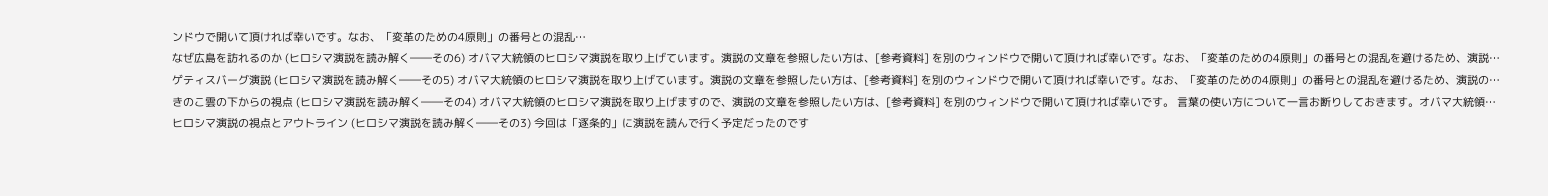ンドウで開いて頂ければ幸いです。なお、「変革のための4原則」の番号との混乱…
なぜ広島を訪れるのか (ヒロシマ演説を読み解く――その6) オバマ大統領のヒロシマ演説を取り上げています。演説の文章を参照したい方は、[参考資料] を別のウィンドウで開いて頂ければ幸いです。なお、「変革のための4原則」の番号との混乱を避けるため、演説…
ゲティスバーグ演説 (ヒロシマ演説を読み解く――その5) オバマ大統領のヒロシマ演説を取り上げています。演説の文章を参照したい方は、[参考資料] を別のウィンドウで開いて頂ければ幸いです。なお、「変革のための4原則」の番号との混乱を避けるため、演説の…
きのこ雲の下からの視点 (ヒロシマ演説を読み解く――その4) オバマ大統領のヒロシマ演説を取り上げますので、演説の文章を参照したい方は、[参考資料] を別のウィンドウで開いて頂ければ幸いです。 言葉の使い方について一言お断りしておきます。オバマ大統領…
ヒロシマ演説の視点とアウトライン (ヒロシマ演説を読み解く――その3) 今回は「逐条的」に演説を読んで行く予定だったのです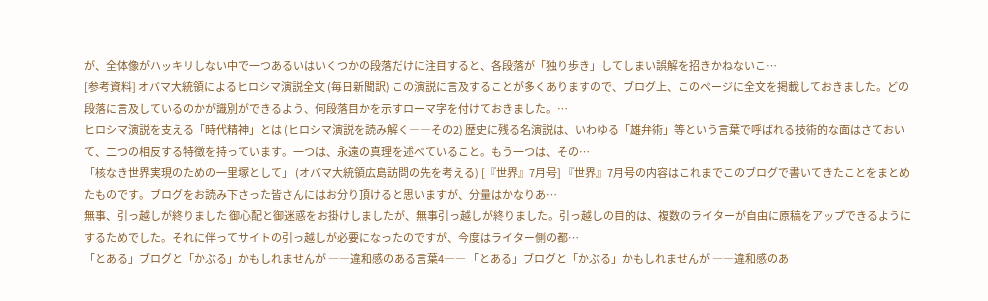が、全体像がハッキリしない中で一つあるいはいくつかの段落だけに注目すると、各段落が「独り歩き」してしまい誤解を招きかねないこ…
[参考資料] オバマ大統領によるヒロシマ演説全文 (毎日新聞訳) この演説に言及することが多くありますので、ブログ上、このページに全文を掲載しておきました。どの段落に言及しているのかが識別ができるよう、何段落目かを示すローマ字を付けておきました。…
ヒロシマ演説を支える「時代精神」とは (ヒロシマ演説を読み解く――その2) 歴史に残る名演説は、いわゆる「雄弁術」等という言葉で呼ばれる技術的な面はさておいて、二つの相反する特徴を持っています。一つは、永遠の真理を述べていること。もう一つは、その…
「核なき世界実現のための一里塚として」 (オバマ大統領広島訪問の先を考える) [『世界』7月号] 『世界』7月号の内容はこれまでこのブログで書いてきたことをまとめたものです。ブログをお読み下さった皆さんにはお分り頂けると思いますが、分量はかなりあ…
無事、引っ越しが終りました 御心配と御迷惑をお掛けしましたが、無事引っ越しが終りました。引っ越しの目的は、複数のライターが自由に原稿をアップできるようにするためでした。それに伴ってサイトの引っ越しが必要になったのですが、今度はライター側の都…
「とある」ブログと「かぶる」かもしれませんが ――違和感のある言葉4―― 「とある」ブログと「かぶる」かもしれませんが ――違和感のあ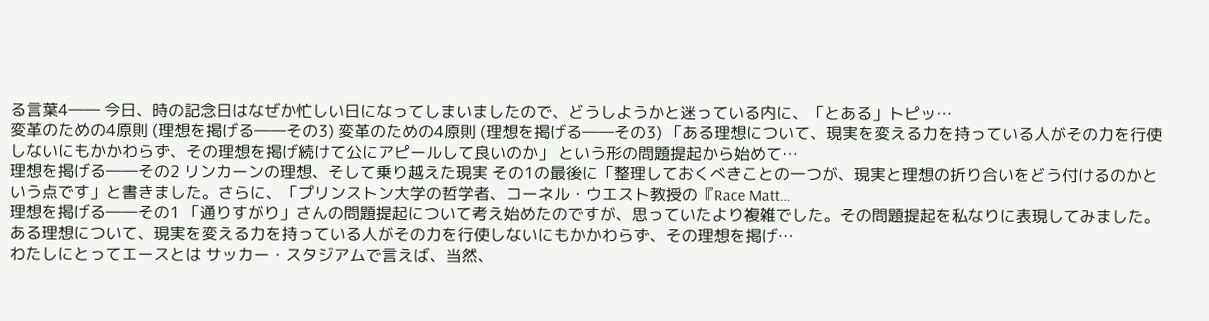る言葉4―― 今日、時の記念日はなぜか忙しい日になってしまいましたので、どうしようかと迷っている内に、「とある」トピッ…
変革のための4原則 (理想を掲げる――その3) 変革のための4原則 (理想を掲げる――その3) 「ある理想について、現実を変える力を持っている人がその力を行使しないにもかかわらず、その理想を掲げ続けて公にアピールして良いのか」 という形の問題提起から始めて…
理想を掲げる――その2 リンカーンの理想、そして乗り越えた現実 その1の最後に「整理しておくべきことの一つが、現実と理想の折り合いをどう付けるのかという点です」と書きました。さらに、「プリンストン大学の哲学者、コーネル・ウエスト教授の『Race Matt…
理想を掲げる――その1 「通りすがり」さんの問題提起について考え始めたのですが、思っていたより複雑でした。その問題提起を私なりに表現してみました。 ある理想について、現実を変える力を持っている人がその力を行使しないにもかかわらず、その理想を掲げ…
わたしにとってエースとは サッカー・スタジアムで言えば、当然、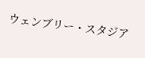ウェンブリー・スタジア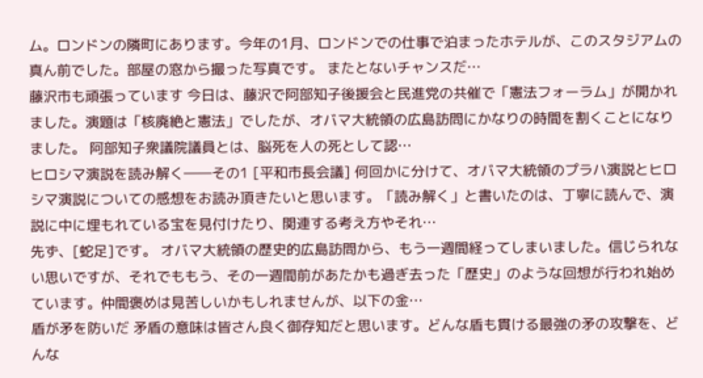ム。ロンドンの隣町にあります。今年の1月、ロンドンでの仕事で泊まったホテルが、このスタジアムの真ん前でした。部屋の窓から撮った写真です。 またとないチャンスだ…
藤沢市も頑張っています 今日は、藤沢で阿部知子後援会と民進党の共催で「憲法フォーラム」が開かれました。演題は「核廃絶と憲法」でしたが、オバマ大統領の広島訪問にかなりの時間を割くことになりました。 阿部知子衆議院議員とは、脳死を人の死として認…
ヒロシマ演説を読み解く――その1 [平和市長会議] 何回かに分けて、オバマ大統領のプラハ演説とヒロシマ演説についての感想をお読み頂きたいと思います。「読み解く」と書いたのは、丁寧に読んで、演説に中に埋もれている宝を見付けたり、関連する考え方やそれ…
先ず、[蛇足]です。 オバマ大統領の歴史的広島訪問から、もう一週間経ってしまいました。信じられない思いですが、それでももう、その一週間前があたかも過ぎ去った「歴史」のような回想が行われ始めています。仲間褒めは見苦しいかもしれませんが、以下の金…
盾が矛を防いだ 矛盾の意味は皆さん良く御存知だと思います。どんな盾も貫ける最強の矛の攻撃を、どんな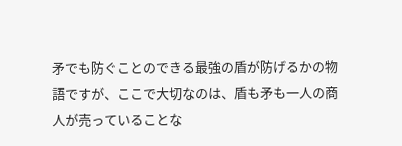矛でも防ぐことのできる最強の盾が防げるかの物語ですが、ここで大切なのは、盾も矛も一人の商人が売っていることな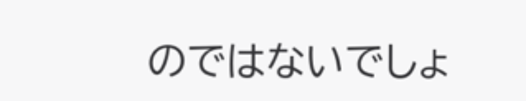のではないでしょ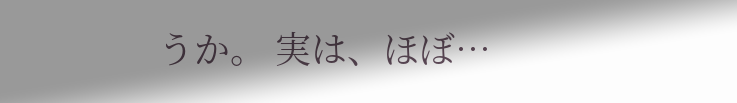うか。 実は、ほぼ…